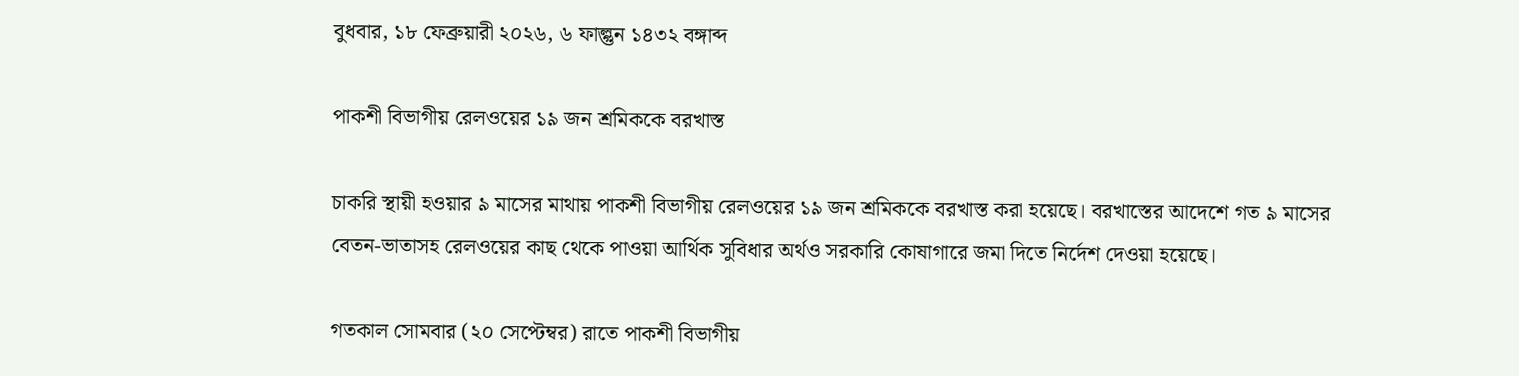বুধবার, ১৮ ফেব্রুয়ারী ২০২৬, ৬ ফাল্গুন ১৪৩২ বঙ্গাব্দ

পাকশী বিভাগীয় রেলওয়ের ১৯ জন শ্রমিককে বরখাস্ত

চাকরি স্থায়ী হওয়ার ৯ মাসের মাথায় পাকশী বিভাগীয় রেলওয়ের ১৯ জন শ্রমিককে বরখাস্ত করা হয়েছে। বরখাস্তের আদেশে গত ৯ মাসের বেতন-ভাতাসহ রেলওয়ের কাছ থেকে পাওয়া আর্থিক সুবিধার অর্থও সরকারি কোষাগারে জমা দিতে নির্দেশ দেওয়া হয়েছে।

গতকাল সোমবার (২০ সেপ্টেম্বর) রাতে পাকশী বিভাগীয়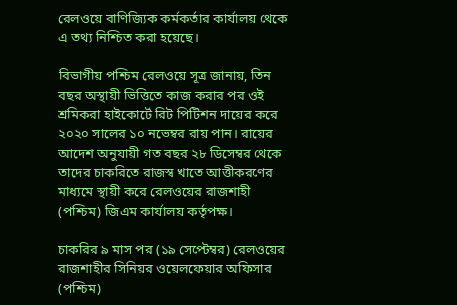রেলওয়ে বাণিজ্যিক কর্মকর্তার কার্যালয় থেকে এ তথ্য নিশ্চিত করা হয়েছে।

বিভাগীয় পশ্চিম রেলওয়ে সূত্র জানায়, তিন বছর অস্থায়ী ভিত্তিতে কাজ করার পর ওই শ্রমিকরা হাইকোর্টে রিট পিটিশন দায়ের করে ২০২০ সালের ১০ নভেম্বর রায় পান। রায়ের আদেশ অনুযায়ী গত বছর ২৮ ডিসেম্বর থেকে তাদের চাকরিতে রাজস্ব খাতে আত্তীকরণের মাধ্যমে স্থায়ী করে রেলওয়ের রাজশাহী (পশ্চিম) জিএম কার্যালয় কর্তৃপক্ষ।

চাকরির ৯ মাস পর (১৯ সেপ্টেম্বর) রেলওয়ের রাজশাহীর সিনিয়র ওয়েলফেয়ার অফিসার (পশ্চিম)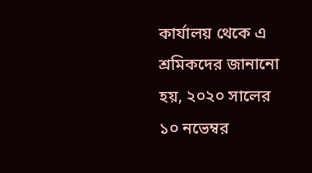কার্যালয় থেকে এ শ্রমিকদের জানানো হয়, ২০২০ সালের ১০ নভেম্বর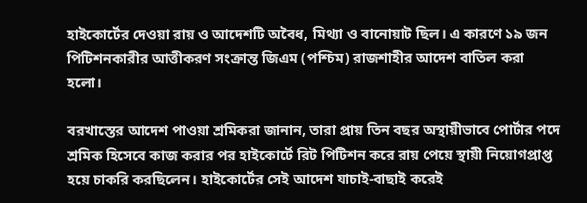হাইকোর্টের দেওয়া রায় ও আদেশটি অবৈধ, মিথ্যা ও বানোয়াট ছিল। এ কারণে ১৯ জন পিটিশনকারীর আত্তীকরণ সংক্রান্ত জিএম (পশ্চিম) রাজশাহীর আদেশ বাতিল করা হলো।

বরখাস্তের আদেশ পাওয়া শ্রমিকরা জানান, তারা প্রায় তিন বছর অস্থায়ীভাবে পোর্টার পদে শ্রমিক হিসেবে কাজ করার পর হাইকোর্টে রিট পিটিশন করে রায় পেয়ে স্থায়ী নিয়োগপ্রাপ্ত হয়ে চাকরি করছিলেন। হাইকোর্টের সেই আদেশ যাচাই-বাছাই করেই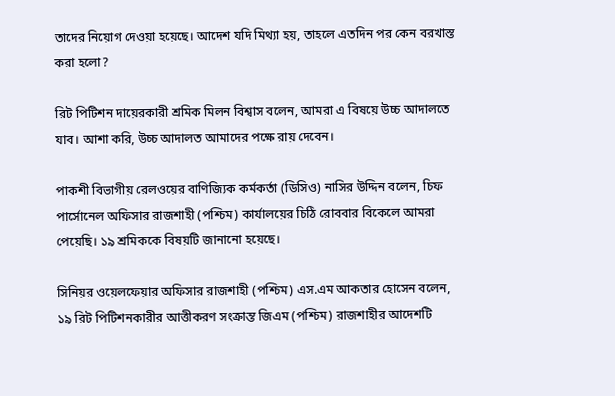তাদের নিয়োগ দেওয়া হয়েছে। আদেশ যদি মিথ্যা হয়, তাহলে এতদিন পর কেন বরখাস্ত করা হলো?

রিট পিটিশন দায়েরকারী শ্রমিক মিলন বিশ্বাস বলেন, আমরা এ বিষয়ে উচ্চ আদালতে যাব। আশা করি, উচ্চ আদালত আমাদের পক্ষে রায় দেবেন।

পাকশী বিভাগীয় রেলওয়ের বাণিজ্যিক কর্মকর্তা (ডিসিও) নাসির উদ্দিন বলেন, চিফ পার্সোনেল অফিসার রাজশাহী (পশ্চিম) কার্যালয়ের চিঠি রোববার বিকেলে আমরা পেয়েছি। ১৯ শ্রমিককে বিষয়টি জানানো হয়েছে।

সিনিয়র ওয়েলফেয়ার অফিসার রাজশাহী (পশ্চিম) এস.এম আকতার হোসেন বলেন, ১৯ রিট পিটিশনকারীর আত্তীকরণ সংক্রান্ত জিএম (পশ্চিম) রাজশাহীর আদেশটি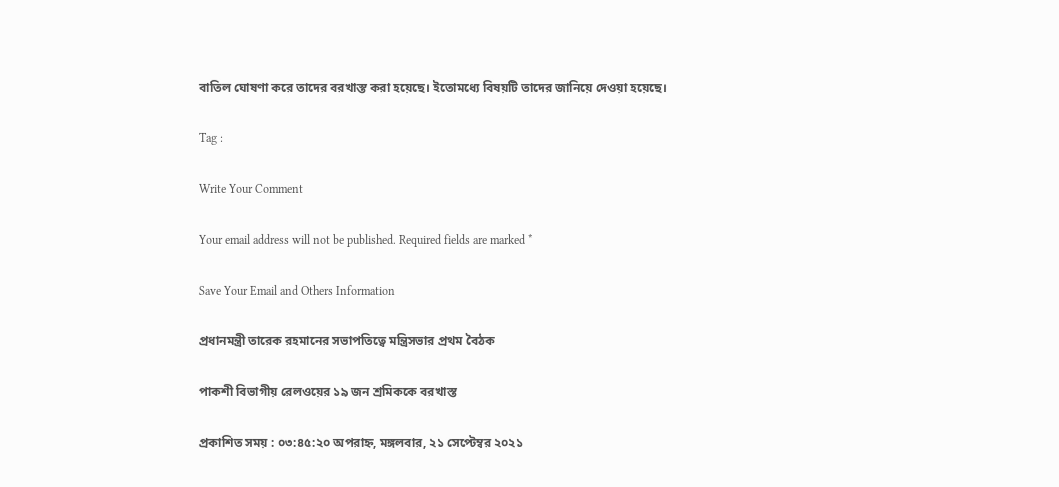বাতিল ঘোষণা করে তাদের বরখাস্ত করা হয়েছে। ইতোমধ্যে বিষয়টি তাদের জানিয়ে দেওয়া হয়েছে।

Tag :

Write Your Comment

Your email address will not be published. Required fields are marked *

Save Your Email and Others Information

প্রধানমন্ত্রী তারেক রহমানের সভাপতিত্বে মন্ত্রিসভার প্রথম বৈঠক

পাকশী বিভাগীয় রেলওয়ের ১৯ জন শ্রমিককে বরখাস্ত

প্রকাশিত সময় : ০৩:৪৫:২০ অপরাহ্ন, মঙ্গলবার, ২১ সেপ্টেম্বর ২০২১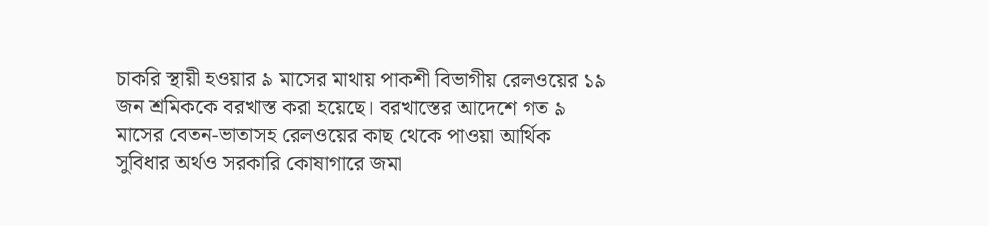চাকরি স্থায়ী হওয়ার ৯ মাসের মাথায় পাকশী বিভাগীয় রেলওয়ের ১৯ জন শ্রমিককে বরখাস্ত করা হয়েছে। বরখাস্তের আদেশে গত ৯ মাসের বেতন-ভাতাসহ রেলওয়ের কাছ থেকে পাওয়া আর্থিক সুবিধার অর্থও সরকারি কোষাগারে জমা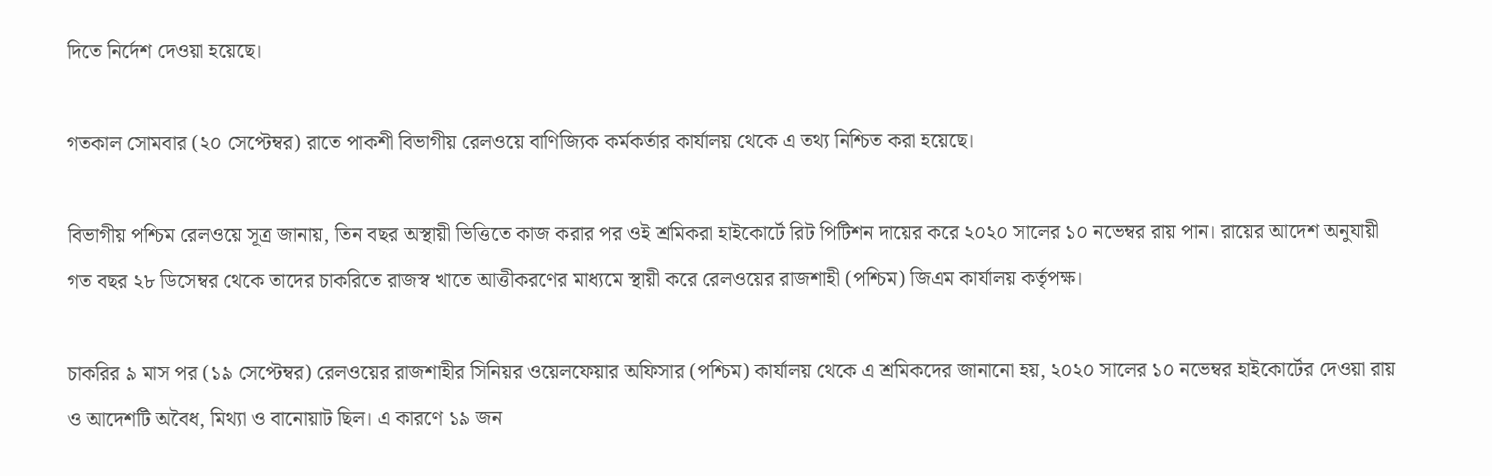দিতে নির্দেশ দেওয়া হয়েছে।

গতকাল সোমবার (২০ সেপ্টেম্বর) রাতে পাকশী বিভাগীয় রেলওয়ে বাণিজ্যিক কর্মকর্তার কার্যালয় থেকে এ তথ্য নিশ্চিত করা হয়েছে।

বিভাগীয় পশ্চিম রেলওয়ে সূত্র জানায়, তিন বছর অস্থায়ী ভিত্তিতে কাজ করার পর ওই শ্রমিকরা হাইকোর্টে রিট পিটিশন দায়ের করে ২০২০ সালের ১০ নভেম্বর রায় পান। রায়ের আদেশ অনুযায়ী গত বছর ২৮ ডিসেম্বর থেকে তাদের চাকরিতে রাজস্ব খাতে আত্তীকরণের মাধ্যমে স্থায়ী করে রেলওয়ের রাজশাহী (পশ্চিম) জিএম কার্যালয় কর্তৃপক্ষ।

চাকরির ৯ মাস পর (১৯ সেপ্টেম্বর) রেলওয়ের রাজশাহীর সিনিয়র ওয়েলফেয়ার অফিসার (পশ্চিম) কার্যালয় থেকে এ শ্রমিকদের জানানো হয়, ২০২০ সালের ১০ নভেম্বর হাইকোর্টের দেওয়া রায় ও আদেশটি অবৈধ, মিথ্যা ও বানোয়াট ছিল। এ কারণে ১৯ জন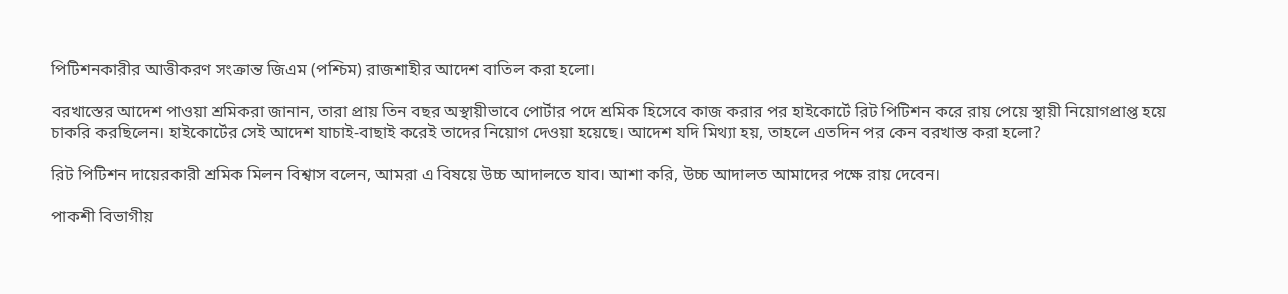পিটিশনকারীর আত্তীকরণ সংক্রান্ত জিএম (পশ্চিম) রাজশাহীর আদেশ বাতিল করা হলো।

বরখাস্তের আদেশ পাওয়া শ্রমিকরা জানান, তারা প্রায় তিন বছর অস্থায়ীভাবে পোর্টার পদে শ্রমিক হিসেবে কাজ করার পর হাইকোর্টে রিট পিটিশন করে রায় পেয়ে স্থায়ী নিয়োগপ্রাপ্ত হয়ে চাকরি করছিলেন। হাইকোর্টের সেই আদেশ যাচাই-বাছাই করেই তাদের নিয়োগ দেওয়া হয়েছে। আদেশ যদি মিথ্যা হয়, তাহলে এতদিন পর কেন বরখাস্ত করা হলো?

রিট পিটিশন দায়েরকারী শ্রমিক মিলন বিশ্বাস বলেন, আমরা এ বিষয়ে উচ্চ আদালতে যাব। আশা করি, উচ্চ আদালত আমাদের পক্ষে রায় দেবেন।

পাকশী বিভাগীয়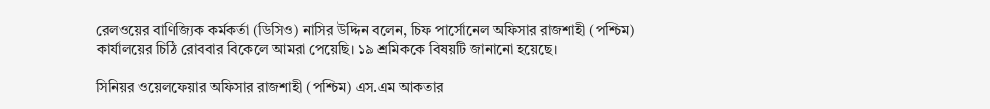রেলওয়ের বাণিজ্যিক কর্মকর্তা (ডিসিও) নাসির উদ্দিন বলেন, চিফ পার্সোনেল অফিসার রাজশাহী (পশ্চিম) কার্যালয়ের চিঠি রোববার বিকেলে আমরা পেয়েছি। ১৯ শ্রমিককে বিষয়টি জানানো হয়েছে।

সিনিয়র ওয়েলফেয়ার অফিসার রাজশাহী (পশ্চিম) এস.এম আকতার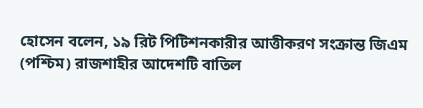হোসেন বলেন, ১৯ রিট পিটিশনকারীর আত্তীকরণ সংক্রান্ত জিএম (পশ্চিম) রাজশাহীর আদেশটি বাতিল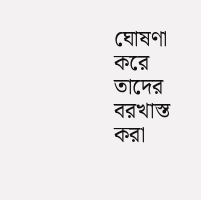ঘোষণা করে তাদের বরখাস্ত করা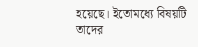হয়েছে। ইতোমধ্যে বিষয়টি তাদের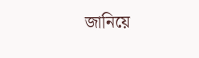জানিয়ে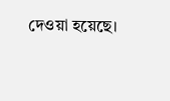দেওয়া হয়েছে।